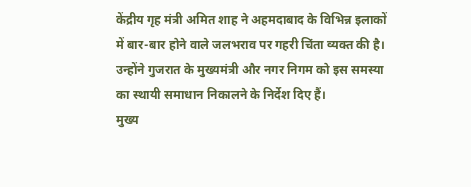केंद्रीय गृह मंत्री अमित शाह ने अहमदाबाद के विभिन्न इलाकों में बार-बार होने वाले जलभराव पर गहरी चिंता व्यक्त की है। उन्होंने गुजरात के मुख्यमंत्री और नगर निगम को इस समस्या का स्थायी समाधान निकालने के निर्देश दिए हैं।
मुख्य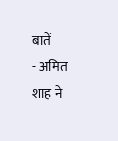बातें
- अमित शाह ने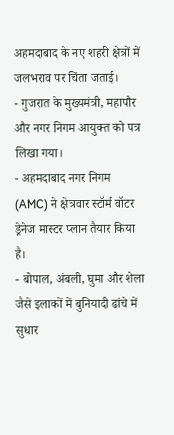अहमदाबाद के नए शहरी क्षेत्रों में जलभराव पर चिंता जताई।
- गुजरात के मुख्यमंत्री, महापौर और नगर निगम आयुक्त को पत्र लिखा गया।
- अहमदाबाद नगर निगम (AMC) ने क्षेत्रवार स्टॉर्म वॉटर ड्रेनेज मास्टर प्लान तैयार किया है।
- बोपाल, अंबली, घुमा और शेला जैसे इलाकों में बुनियादी ढांचे में सुधार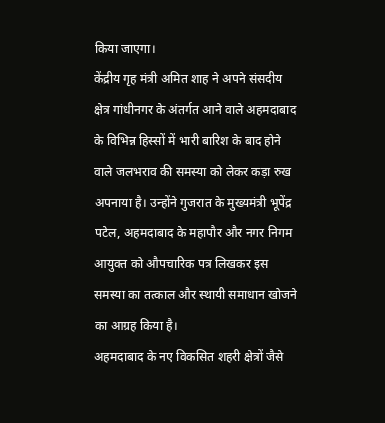किया जाएगा।
केंद्रीय गृह मंत्री अमित शाह ने अपने संसदीय क्षेत्र गांधीनगर के अंतर्गत आने वाले अहमदाबाद के विभिन्न हिस्सों में भारी बारिश के बाद होने वाले जलभराव की समस्या को लेकर कड़ा रुख अपनाया है। उन्होंने गुजरात के मुख्यमंत्री भूपेंद्र पटेल, अहमदाबाद के महापौर और नगर निगम आयुक्त को औपचारिक पत्र लिखकर इस समस्या का तत्काल और स्थायी समाधान खोजने का आग्रह किया है।
अहमदाबाद के नए विकसित शहरी क्षेत्रों जैसे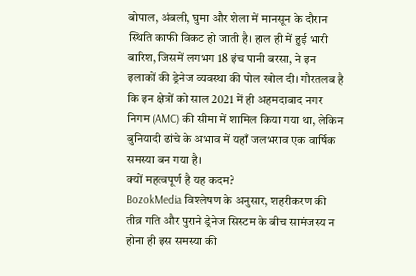बोपाल, अंबली, घुमा और शेला में मानसून के दौरान स्थिति काफी विकट हो जाती है। हाल ही में हुई भारी बारिश, जिसमें लगभग 18 इंच पानी बरसा, ने इन इलाकों की ड्रेनेज व्यवस्था की पोल खोल दी। गौरतलब है कि इन क्षेत्रों को साल 2021 में ही अहमदाबाद नगर निगम (AMC) की सीमा में शामिल किया गया था, लेकिन बुनियादी ढांचे के अभाव में यहाँ जलभराव एक वार्षिक समस्या बन गया है।
क्यों महत्वपूर्ण है यह कदम?
BozokMedia विश्लेषण के अनुसार, शहरीकरण की तीव्र गति और पुराने ड्रेनेज सिस्टम के बीच सामंजस्य न होना ही इस समस्या की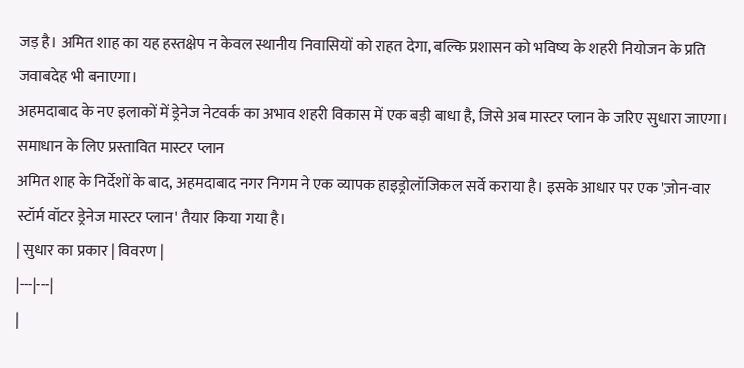जड़ है। अमित शाह का यह हस्तक्षेप न केवल स्थानीय निवासियों को राहत देगा, बल्कि प्रशासन को भविष्य के शहरी नियोजन के प्रति जवाबदेह भी बनाएगा।
अहमदाबाद के नए इलाकों में ड्रेनेज नेटवर्क का अभाव शहरी विकास में एक बड़ी बाधा है, जिसे अब मास्टर प्लान के जरिए सुधारा जाएगा।
समाधान के लिए प्रस्तावित मास्टर प्लान
अमित शाह के निर्देशों के बाद, अहमदाबाद नगर निगम ने एक व्यापक हाइड्रोलॉजिकल सर्वे कराया है। इसके आधार पर एक 'ज़ोन-वार स्टॉर्म वॉटर ड्रेनेज मास्टर प्लान' तैयार किया गया है।
| सुधार का प्रकार | विवरण |
|---|---|
|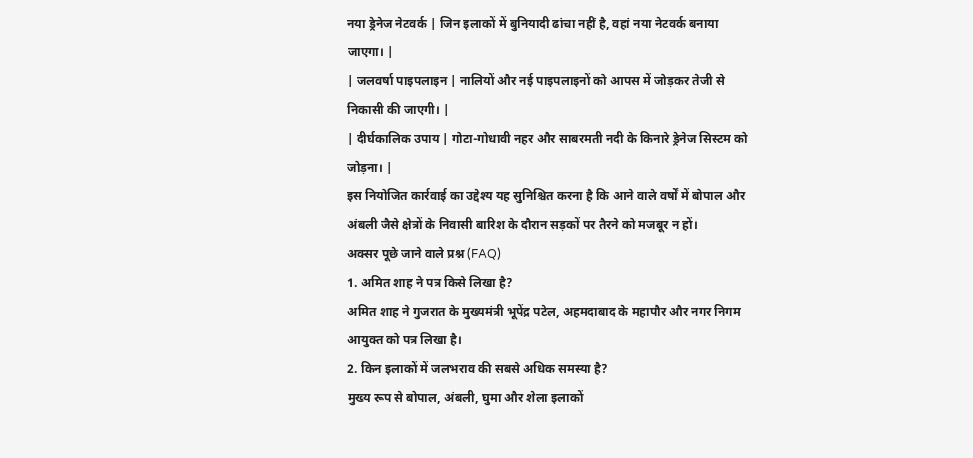नया ड्रेनेज नेटवर्क | जिन इलाकों में बुनियादी ढांचा नहीं है, वहां नया नेटवर्क बनाया जाएगा। |
| जलवर्षा पाइपलाइन | नालियों और नई पाइपलाइनों को आपस में जोड़कर तेजी से निकासी की जाएगी। |
| दीर्घकालिक उपाय | गोटा-गोधावी नहर और साबरमती नदी के किनारे ड्रेनेज सिस्टम को जोड़ना। |
इस नियोजित कार्रवाई का उद्देश्य यह सुनिश्चित करना है कि आने वाले वर्षों में बोपाल और अंबली जैसे क्षेत्रों के निवासी बारिश के दौरान सड़कों पर तैरने को मजबूर न हों।
अक्सर पूछे जाने वाले प्रश्न (FAQ)
1. अमित शाह ने पत्र किसे लिखा है?
अमित शाह ने गुजरात के मुख्यमंत्री भूपेंद्र पटेल, अहमदाबाद के महापौर और नगर निगम आयुक्त को पत्र लिखा है।
2. किन इलाकों में जलभराव की सबसे अधिक समस्या है?
मुख्य रूप से बोपाल, अंबली, घुमा और शेला इलाकों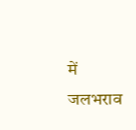में जलभराव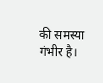की समस्या गंभीर है।